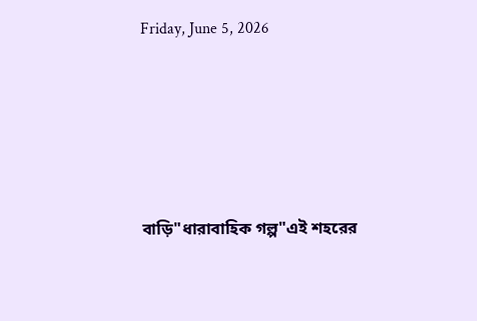Friday, June 5, 2026







বাড়ি"ধারাবাহিক গল্প"এই শহরের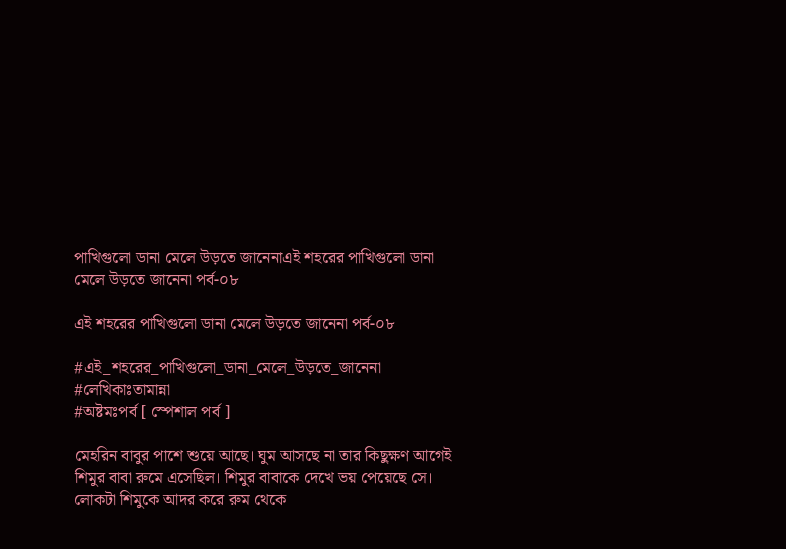পাখিগুলো ডানা মেলে উড়তে জানেনাএই শহরের পাখিগুলো ডানা মেলে উড়তে জানেনা পর্ব-০৮

এই শহরের পাখিগুলো ডানা মেলে উড়তে জানেনা পর্ব-০৮

#এই_শহরের_পাখিগুলো_ডানা_মেলে_উড়তে_জানেনা
#লেখিকাঃতামান্না
#অষ্টমঃপর্ব [ স্পেশাল পর্ব ]

মেহরিন বাবুর পাশে শুয়ে আছে। ঘুম আসছে না তার কিছুক্ষণ আগেই শিমুর বাবা রুমে এসেছিল। শিমুর বাবাকে দেখে ভয় পেয়েছে সে। লোকটা শিমুকে আদর করে রুম থেকে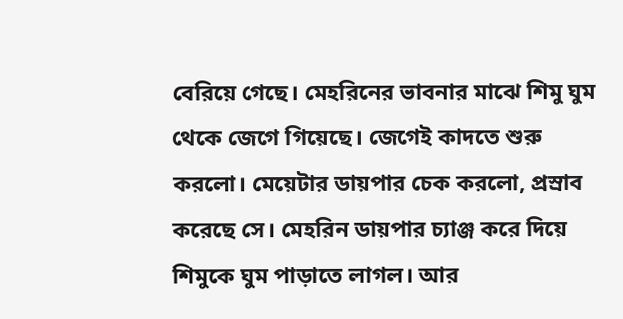বেরিয়ে গেছে। মেহরিনের ভাবনার মাঝে শিমু ঘুম থেকে জেগে গিয়েছে। জেগেই কাদতে শুরু করলো। মেয়েটার ডায়পার চেক করলো, প্রস্রাব করেছে সে। মেহরিন ডায়পার চ‍্যাঞ্জ করে দিয়ে শিমুকে ঘুম পাড়াতে লাগল। আর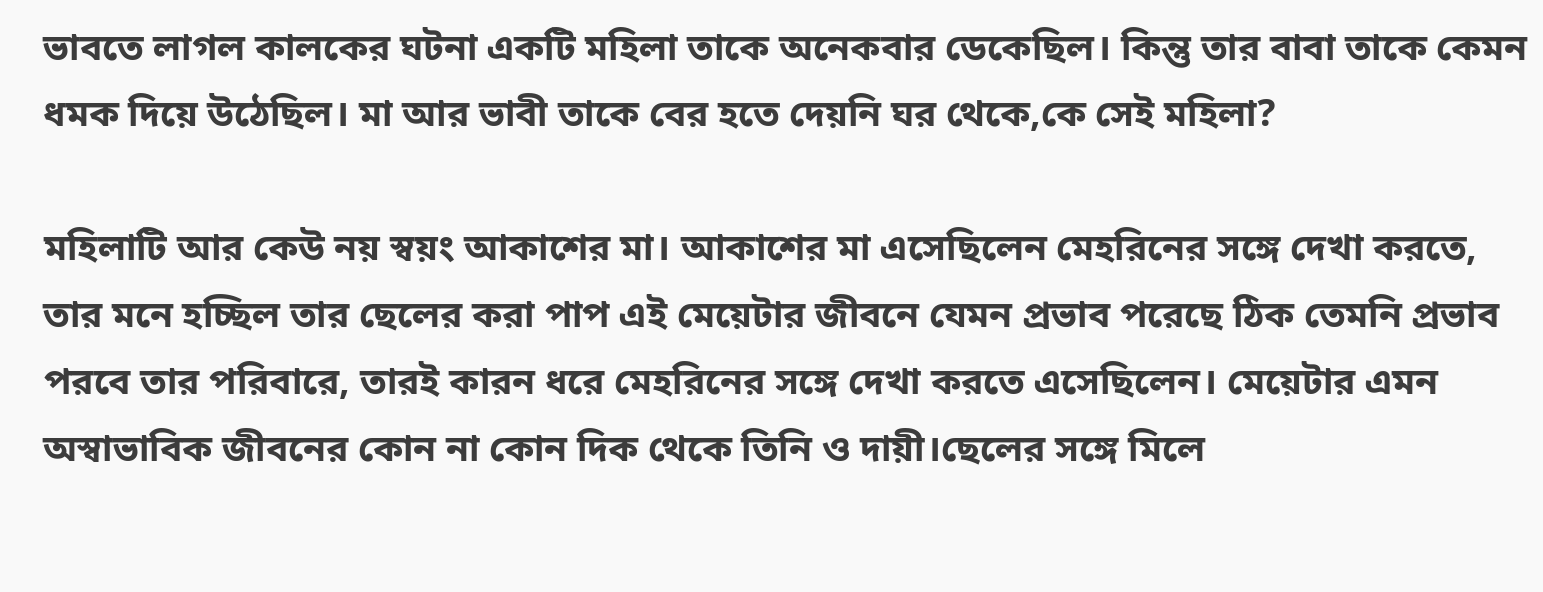ভাবতে লাগল কালকের ঘটনা একটি মহিলা তাকে অনেকবার ডেকেছিল। কিন্তু তার বাবা তাকে কেমন ধমক দিয়ে উঠেছিল। মা আর ভাবী তাকে বের হতে দেয়নি ঘর থেকে,কে সেই মহিলা?

মহিলাটি আর কেউ নয় স্বয়ং আকাশের মা। আকাশের মা এসেছিলেন মেহরিনের সঙ্গে দেখা করতে, তার মনে হচ্ছিল তার ছেলের করা পাপ এই মেয়েটার জীবনে যেমন প্রভাব পরেছে ঠিক তেমনি প্রভাব পরবে তার পরিবারে, তারই কারন ধরে মেহরিনের সঙ্গে দেখা করতে এসেছিলেন। মেয়েটার এমন অস্বাভাবিক জীবনের কোন না কোন দিক থেকে তিনি ও দায়ী।ছেলের সঙ্গে মিলে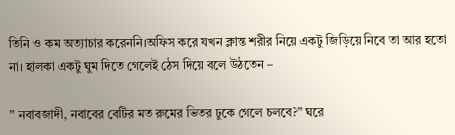তিনি ও কম অত‍্যাচার করেননি।অফিস করে যখন ক্লান্ত শরীর নিয়ে একটু জিড়িয়ে নিবে তা আর হতো না। হালকা একটু ঘুম দিতে গেলেই ঠেস দিয়ে বলে উঠতেন –

” নবাবজাদী, নবাবের বেটির মত রুমের ভিতর ঢুকে গেলে চলবে?” ঘরে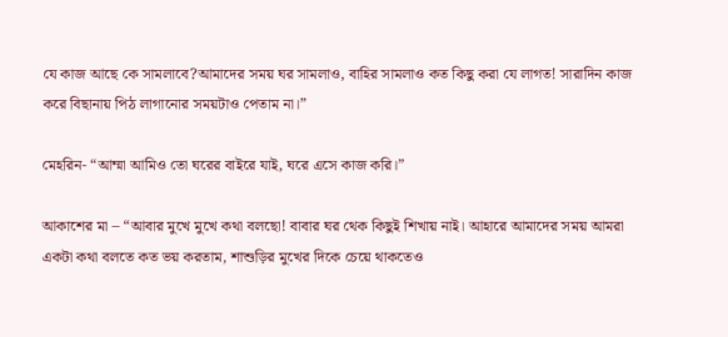যে কাজ আছে কে সামলাবে?আমাদের সময় ঘর সামলাও, বাহির সামলাও কত কিছু করা যে লাগত! সারাদিন কাজ করে বিছানায় পিঠ লাগানোর সময়টাও পেতাম না।”

মেহরিন- “আম্মা আমিও তো ঘরের বাইরে যাই, ঘরে এসে কাজ করি।”

আকাশের মা – “আবার মুখে মুখে কথা বলছো! বাবার ঘর থেক কিছুই শিখায় নাই। আহারে আমাদের সময় আমরা একটা কথা বলতে কত ভয় করতাম, শাশুড়ির মুখের দিকে চেয়ে থাকতেও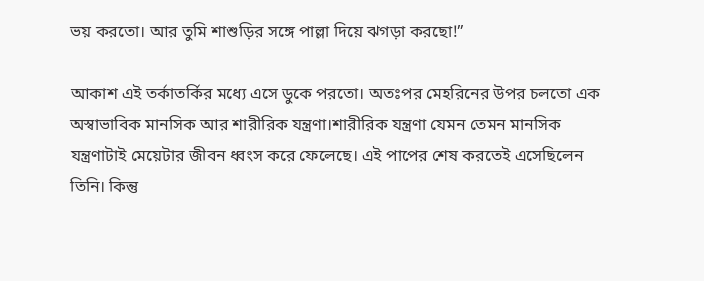ভয় করতো। আর তুমি শাশুড়ির সঙ্গে পাল্লা দিয়ে ঝগড়া করছো!”

আকাশ এই তর্কাতর্কির মধ‍্যে এসে ডুকে পরতো। অতঃপর মেহরিনের উপর চলতো এক অস্বাভাবিক মানসিক আর শারীরিক যন্ত্রণা।শারীরিক যন্ত্রণা যেমন তেমন মানসিক যন্ত্রণাটাই মেয়েটার জীবন ধ্বংস করে ফেলেছে। এই পাপের শেষ করতেই এসেছিলেন তিনি। কিন্তু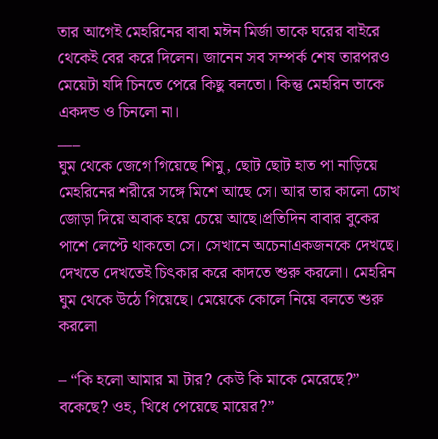তার আগেই মেহরিনের বাবা মঈন মির্জা তাকে ঘরের বাইরে থেকেই বের করে দিলেন। জানেন সব সম্পর্ক শেষ তারপরও মেয়েটা যদি চিনতে পেরে কিছু বলতো। কিন্তু মেহরিন তাকে একদন্ড ও চিনলো না।
___
ঘুম থেকে জেগে গিয়েছে শিমু, ছোট ছোট হাত পা নাড়িয়ে মেহরিনের শরীরে সঙ্গে মিশে আছে সে। আর তার কালো চোখ জোড়া দিয়ে অবাক হয়ে চেয়ে আছে।প্রতিদিন বাবার বুকের পাশে লেপ্টে থাকতো সে। সেখানে অচেনাএকজনকে দেখছে। দেখতে দেখতেই চিৎকার করে কাদতে শুরু করলো। মেহরিন ঘুম থেকে উঠে গিয়েছে। মেয়েকে কোলে নিয়ে বলতে শুরু করলো

– “কি হলো আমার মা টার? কেউ কি মাকে মেরেছে?”
বকেছে? ওহ, খিধে পেয়েছে মায়ের?”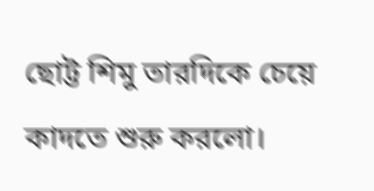ছোট্ট শিমু তারদিকে চেয়ে কাদতে শুরু করলো।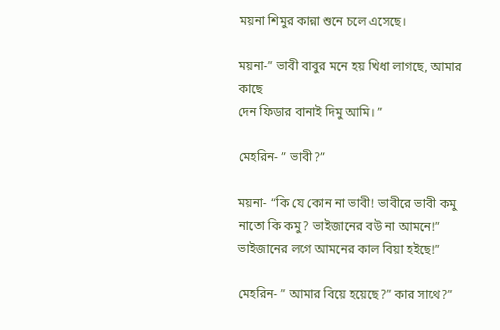ময়না শিমুর কান্না শুনে চলে এসেছে।

ময়না-” ভাবী বাবুর মনে হয় খিধা লাগছে, আমার কাছে
দেন ফিডার বানাই দিমু আমি। ”

মেহরিন- ” ভাবী?”

ময়না- “কি যে কোন না ভাবী! ভাবীরে ভাবী কমু নাতো কি কমু? ভাইজানের বউ না আমনে!” ভাইজানের লগে আমনের কাল বিয়া হইছে!”

মেহরিন- ” আমার বিয়ে হয়েছে?” কার সাথে?”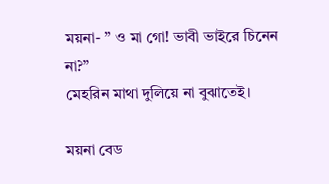ময়না- ” ও মা গো! ভাবী ভাইরে চিনেন না?”
মেহরিন মাথা দুলিয়ে না বুঝাতেই।

ময়না বেড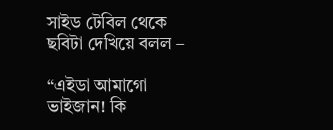সাইড টেবিল থেকে ছবিটা দেখিয়ে বলল –

“এইডা আমাগো ভাইজান! কি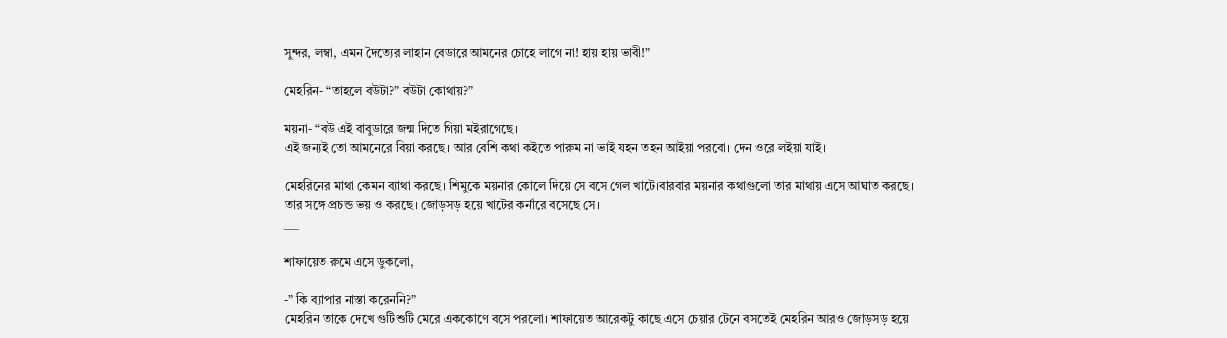সুন্দর, লম্বা, এমন দৈত্যের লাহান বেডারে আমনের চোহে লাগে না! হায় হায় ভাবী!”

মেহরিন- “তাহলে বউটা?” বউটা কোথায়?”

ময়না- “বউ এই বাবুডারে জন্ম দিতে গিয়া মইরাগেছে।
এই জন‍্যই তো আমনেরে বিয়া করছে। আর বেশি কথা কইতে পারুম না ভাই যহন তহন আইয়া পরবো। দেন ওরে লইয়া যাই।

মেহরিনের মাথা কেমন ব‍্যাথা করছে। শিমুকে ময়নার কোলে দিয়ে সে বসে গেল খাটে।বারবার ময়নার কথাগুলো তার মাথায় এসে আঘাত করছে। তার সঙ্গে প্রচন্ড ভয় ও করছে। জোড়সড় হয়ে খাটের কর্নারে বসেছে সে।
___

শাফায়েত রুমে এসে ডুকলো,

-” কি ব‍্যাপার নাস্তা করেননি?”
মেহরিন তাকে দেখে গুটিশুটি মেরে এককোণে বসে পরলো। শাফায়েত আরেকটু কাছে এসে চেয়ার টেনে বসতেই মেহরিন আরও জোড়সড় হয়ে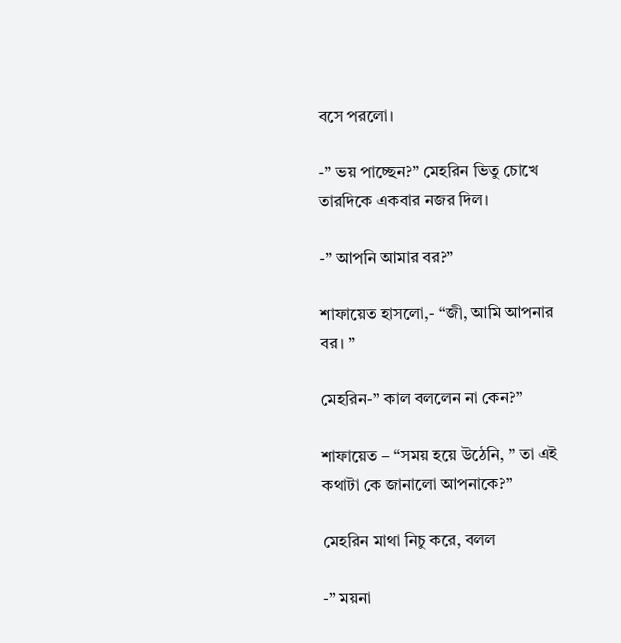বসে পরলো।

-” ভয় পাচ্ছেন?” মেহরিন ভিতু চোখে তারদিকে একবার নজর দিল।

-” আপনি আমার বর?”

শাফায়েত হাসলো,- “জী, আমি আপনার বর। ”

মেহরিন-” কাল বললেন না কেন?”

শাফায়েত – “সময় হয়ে উঠেনি, ” তা এই কথাটা কে জানালো আপনাকে?”

মেহরিন মাথা নিচু করে, বলল

-” ময়না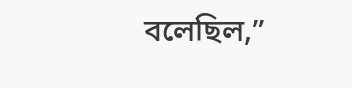বলেছিল,”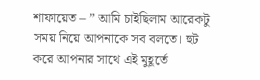শাফায়েত – ” আমি চাইছিলাম আরেকটু সময় নিয়ে আপনাকে সব বলতে। হুট করে আপনার সাথে এই মুহূর্তে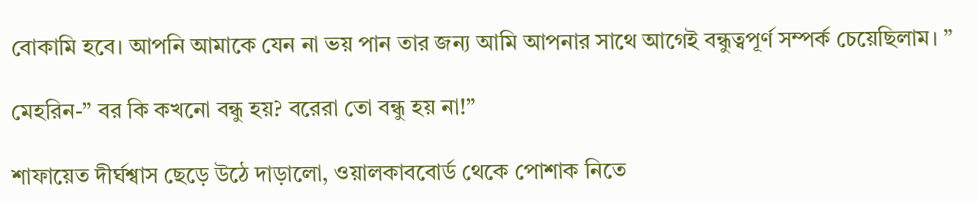বোকামি হবে। আপনি আমাকে যেন না ভয় পান তার জন‍্য আমি আপনার সাথে আগেই বন্ধুত্বপূর্ণ সম্পর্ক চেয়েছিলাম। ”

মেহরিন-” বর কি কখনো বন্ধু হয়? বরেরা তো বন্ধু হয় না!”

শাফায়েত দীর্ঘশ্বাস ছেড়ে উঠে দাড়ালো, ওয়ালকাববোর্ড থেকে পোশাক নিতে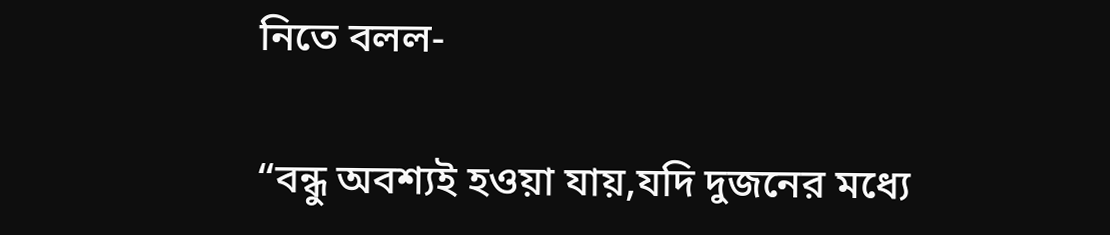নিতে বলল-

“বন্ধু অবশ‍্যই হওয়া যায়,যদি দুজনের মধ‍্যে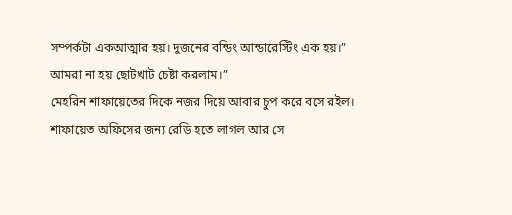সম্পর্কটা একআত্মার হয়। দুজনের বন্ডিং আন্ডারেস্টিং এক হয়।”
আমরা না হয় ছোটখাট চেষ্টা করলাম।”
মেহরিন শাফায়েতের দিকে নজর দিয়ে আবার চুপ করে বসে রইল। শাফায়েত অফিসের জন‍্য রেডি হতে লাগল আর সে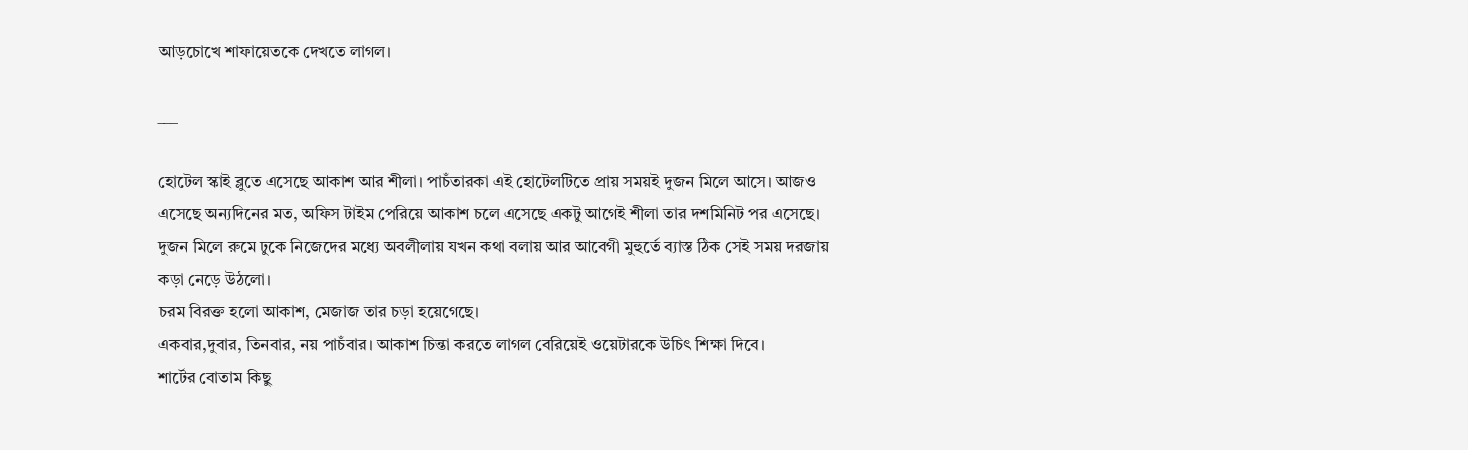আড়চোখে শাফায়েতকে দেখতে লাগল।

___

হোটেল স্কাই ব্লুতে এসেছে আকাশ আর শীলা। পাচঁতারকা এই হোটেলটিতে প্রায় সময়ই দুজন মিলে আসে। আজও এসেছে অন‍্যদিনের মত, অফিস টাইম পেরিয়ে আকাশ চলে এসেছে একটু আগেই শীলা তার দশমিনিট পর এসেছে। দুজন মিলে রুমে ঢুকে নিজেদের মধ‍্যে অবলীলায় যখন কথা বলায় আর আবেগী মুহুর্তে ব‍্যাস্ত ঠিক সেই সময় দরজায় কড়া নেড়ে উঠলো।
চরম বিরক্ত হলো আকাশ, মেজাজ তার চড়া হয়েগেছ‍ে।
একবার,দুবার, তিনবার, নয় পাচঁবার। আকাশ চিন্তা করতে লাগল বেরিয়েই ওয়েটারকে উচিৎ শিক্ষা দিবে।
শার্টের বোতাম কিছু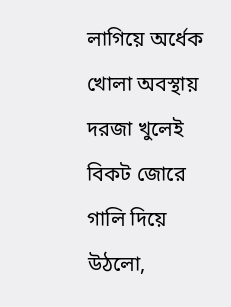লাগিয়ে অর্ধেক খোলা অবস্থায় দরজা খুলেই বিকট জোরে গালি দিয়ে উঠলো,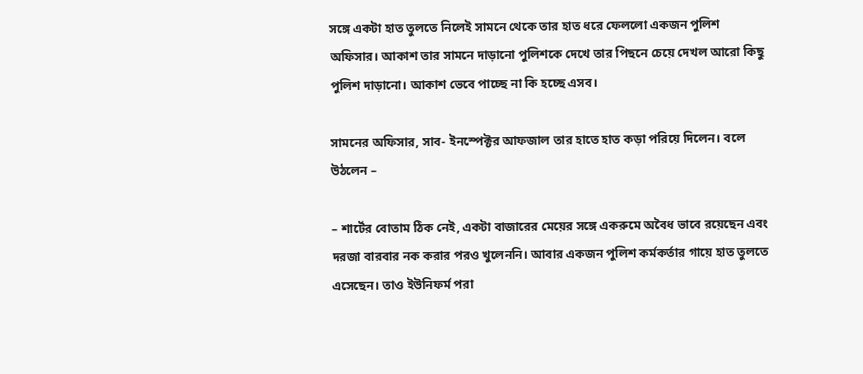সঙ্গে একটা হাত তুলতে নিলেই সামনে থেকে তার হাত ধরে ফেললো একজন পুলিশ অফিসার। আকাশ তার সামনে দাড়ানো পুলিশকে দেখে তার পিছনে চেয়ে দেখল আরো কিছু পুলিশ দাড়ানো। আকাশ ভেবে পাচ্ছে না কি হচ্ছে এসব।

সামনের অফিসার, সাব- ইনস্পেক্টর আফজাল তার হাতে হাত কড়া পরিয়ে দিলেন। বলে উঠলেন –

– শার্টের বোতাম ঠিক নেই, একটা বাজারের মেয়ের সঙ্গে একরুমে অবৈধ ভাবে রয়েছেন এবং দরজা বারবার নক করার পরও খুলেননি। আবার একজন পুলিশ কর্মকর্তার গায়ে হাত তুলতে এসেছেন। তাও ইউনিফর্ম পরা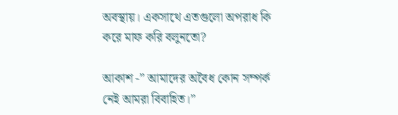অবস্থায়। একসাথে এতগুলো অপরাধ কি করে মাফ করি বলুনতো?

আকাশ -” আমাদের অবৈধ কোন সম্পর্ক নেই আমরা বিবাহিত।”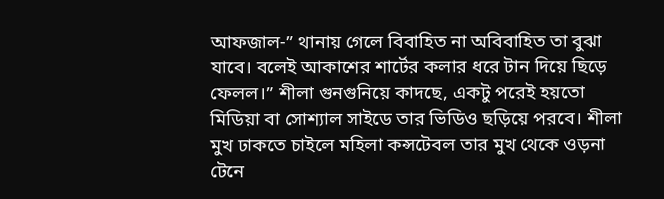আফজাল-” থানায় গেলে বিবাহিত না অবিবাহিত তা বুঝা যাবে। বলেই আকাশের শার্টের কলার ধরে টান দিয়ে ছিড়ে ফেলল।” শীলা গুনগুনিয়ে কাদছে, একটু পরেই হয়তো মিডিয়া বা সোশ্যাল সাইডে তার ভিডিও ছড়িয়ে পরবে। শীলা মুখ ঢাকতে চাইলে মহিলা কন্সটেবল তার মুখ থেকে ওড়না টেনে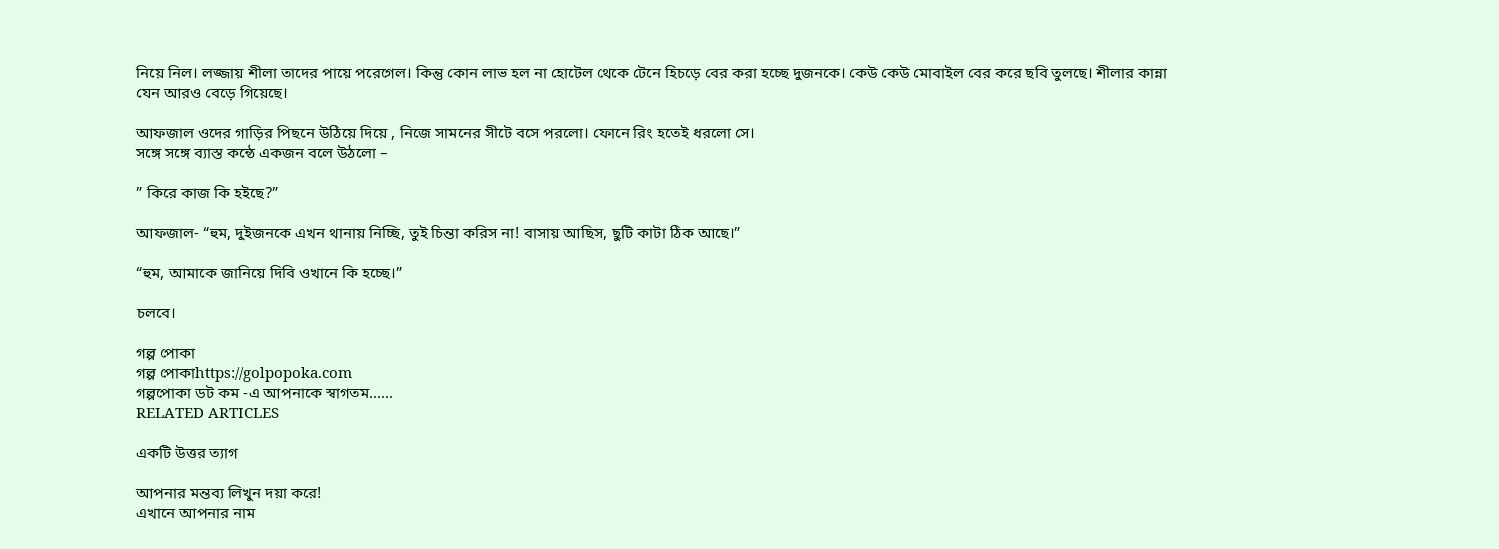নিয়ে নিল। লজ্জায় শীলা তাদের পায়ে পরেগেল। কিন্তু কোন লাভ হল না হোটেল থেকে টেনে হিচড়ে বের করা হচ্ছে দুজনকে। কেউ কেউ মোবাইল বের করে ছবি তুলছে। শীলার কান্না যেন আরও বেড়ে গিয়েছে।

আফজাল ওদের গাড়ির পিছনে উঠিয়ে দিয়ে , নিজে সামনের সীটে বসে পরলো। ফোনে রিং হতেই ধরলো সে।
সঙ্গে সঙ্গে ব‍্যাস্ত কন্ঠে একজন বলে উঠলো –

” কিরে কাজ কি হইছে?”

আফজাল- “হুম, দুইজনকে এখন থানায় নিচ্ছি, তুই চিন্তা করিস না! বাসায় আছিস, ছুটি কাটা ঠিক আছে।”

“হুম, আমাকে জানিয়ে দিবি ওখানে কি হচ্ছে।”

চলবে।

গল্প পোকা
গল্প পোকাhttps://golpopoka.com
গল্পপোকা ডট কম -এ আপনাকে স্বাগতম......
RELATED ARTICLES

একটি উত্তর ত্যাগ

আপনার মন্তব্য লিখুন দয়া করে!
এখানে আপনার নাম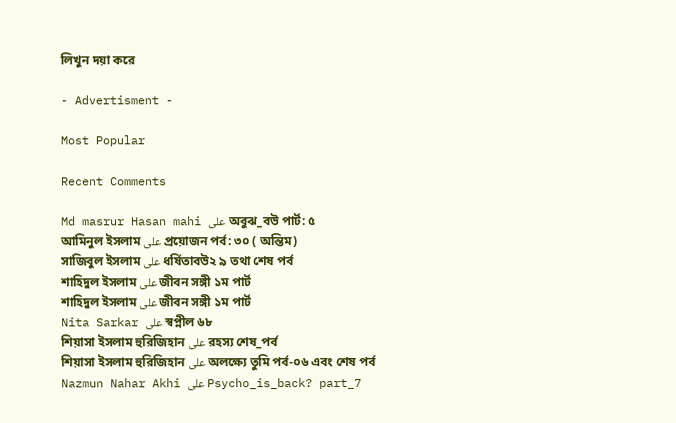লিখুন দয়া করে

- Advertisment -

Most Popular

Recent Comments

Md masrur Hasan mahi على অবুঝ_বউ পার্ট: ৫
আমিনুল ইসলাম على প্রয়োজন পর্ব: ৩০ ( অন্তিম)
সাজিবুল ইসলাম على ধর্ষিতাবউ২ ৯ তথা শেষ পর্ব
শাহিদুল ইসলাম على জীবন সঙ্গী ১ম পার্ট
শাহিদুল ইসলাম على জীবন সঙ্গী ১ম পার্ট
Nita Sarkar على স্বপ্নীল ৬৮
শিয়াসা ইসলাম হুরিজিহান على রহস্য শেষ_পর্ব
শিয়াসা ইসলাম হুরিজিহান على অলক্ষ্যে তুমি পর্ব-০৬ এবং শেষ পর্ব
Nazmun Nahar Akhi على Psycho_is_back? part_7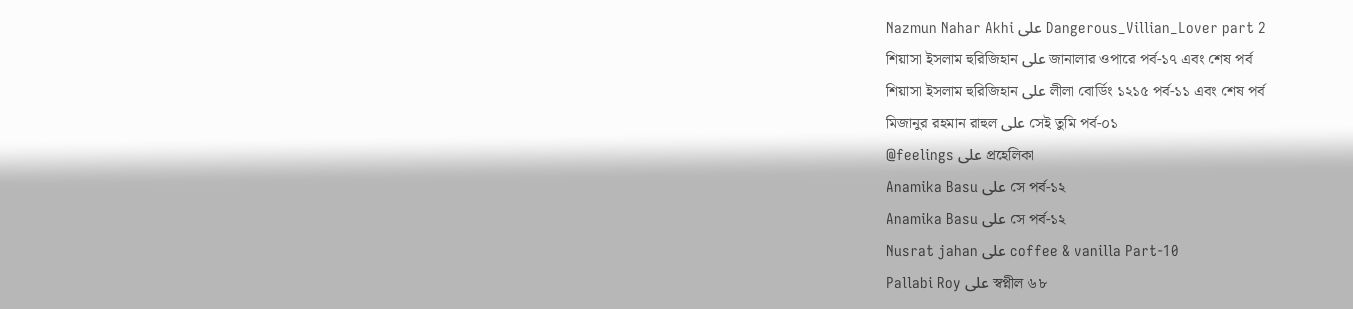Nazmun Nahar Akhi على Dangerous_Villian_Lover part 2
শিয়াসা ইসলাম হুরিজিহান على জানালার ওপারে পর্ব-১৭ এবং শেষ পর্ব
শিয়াসা ইসলাম হুরিজিহান على লীলা বোর্ডিং ১২১৫ পর্ব-১১ এবং শেষ পর্ব
মিজানুর রহমান রাহুল على সেই তুমি পর্ব-০১
@feelings على প্রহেলিকা
Anamika Basu على সে পর্ব-১২
Anamika Basu على সে পর্ব-১২
Nusrat jahan على coffee & vanilla Part-10
Pallabi Roy على স্বপ্নীল ৬৮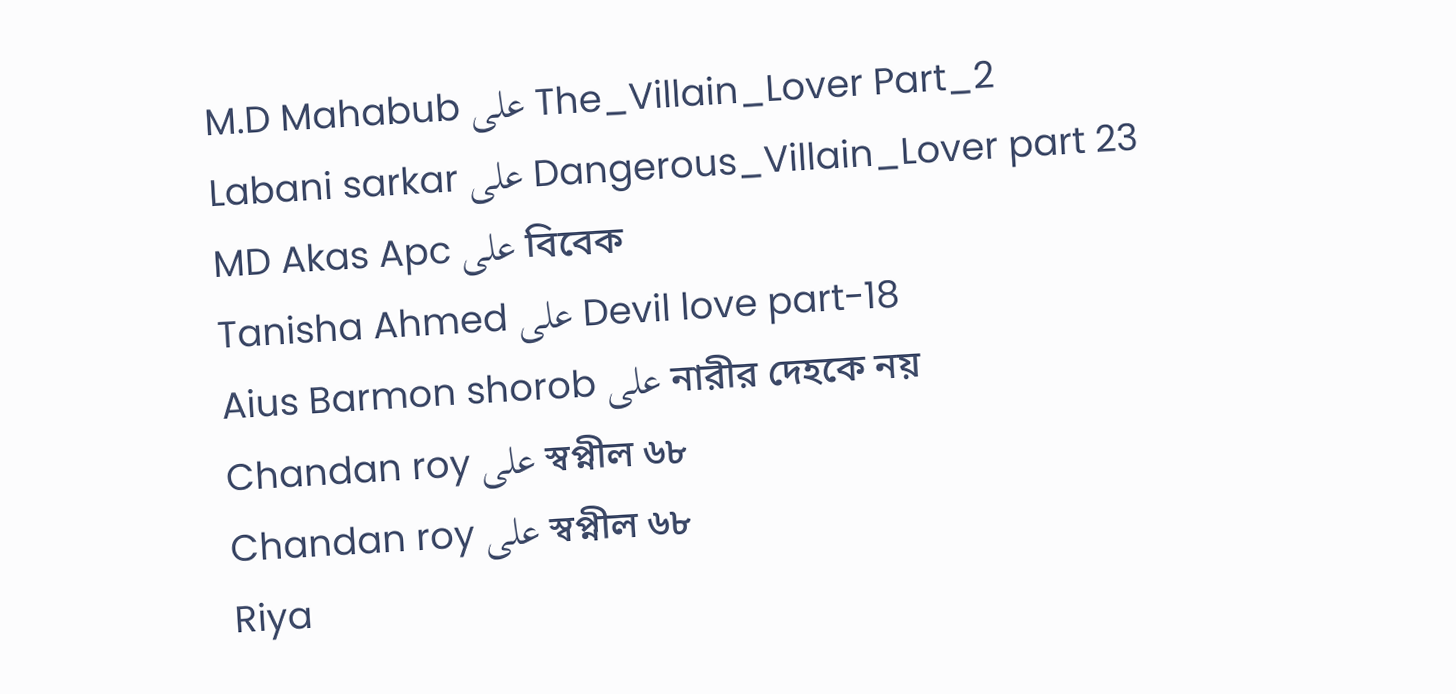M.D Mahabub على The_Villain_Lover Part_2
Labani sarkar على Dangerous_Villain_Lover part 23
MD Akas Apc على বিবেক
Tanisha Ahmed على Devil love part-18
Aius Barmon shorob على নারীর দেহকে নয়
Chandan roy على স্বপ্নীল ৬৮
Chandan roy على স্বপ্নীল ৬৮
Riya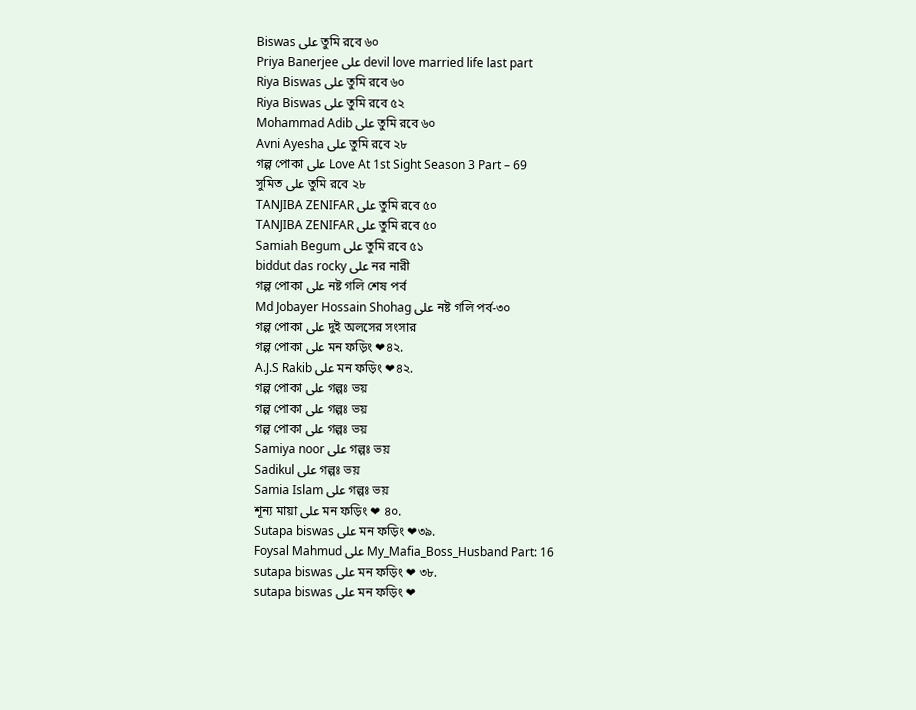Biswas على তুমি রবে ৬০
Priya Banerjee على devil love married life last part
Riya Biswas على তুমি রবে ৬০
Riya Biswas على তুমি রবে ৫২
Mohammad Adib على তুমি রবে ৬০
Avni Ayesha على তুমি রবে ২৮
গল্প পোকা على Love At 1st Sight Season 3 Part – 69
সুমিত على তুমি রবে ২৮
TANJIBA ZENIFAR على তুমি রবে ৫০
TANJIBA ZENIFAR على তুমি রবে ৫০
Samiah Begum على তুমি রবে ৫১
biddut das rocky على নর নারী
গল্প পোকা على নষ্ট গলি শেষ পর্ব
Md Jobayer Hossain Shohag على নষ্ট গলি পর্ব-৩০
গল্প পোকা على দুই অলসের সংসার
গল্প পোকা على মন ফড়িং ❤৪২.
A.J.S Rakib على মন ফড়িং ❤৪২.
গল্প পোকা على গল্পঃ ভয়
গল্প পোকা على গল্পঃ ভয়
গল্প পোকা على গল্পঃ ভয়
Samiya noor على গল্পঃ ভয়
Sadikul على গল্পঃ ভয়
Samia Islam على গল্পঃ ভয়
শূন্য মায়া على মন ফড়িং ❤ ৪০.
Sutapa biswas على মন ফড়িং ❤৩৯.
Foysal Mahmud على My_Mafia_Boss_Husband Part: 16
sutapa biswas على মন ফড়িং ❤ ৩৮.
sutapa biswas على মন ফড়িং ❤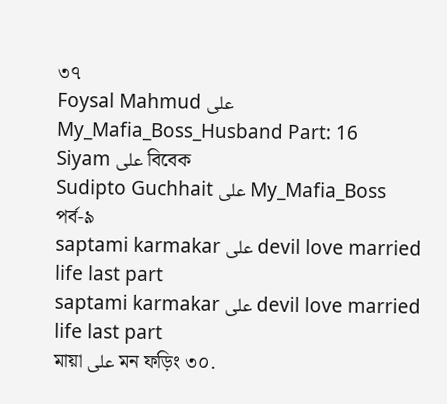৩৭
Foysal Mahmud على My_Mafia_Boss_Husband Part: 16
Siyam على বিবেক
Sudipto Guchhait على My_Mafia_Boss পর্ব-৯
saptami karmakar على devil love married life last part
saptami karmakar على devil love married life last part
মায়া على মন ফড়িং ৩০.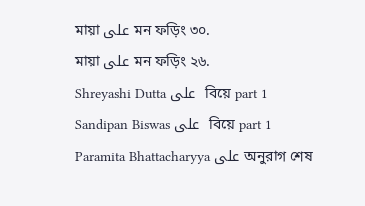মায়া على মন ফড়িং ৩০.
মায়া على মন ফড়িং ২৬.
Shreyashi Dutta على  বিয়ে part 1
Sandipan Biswas على  বিয়ে part 1
Paramita Bhattacharyya على অনুরাগ শেষ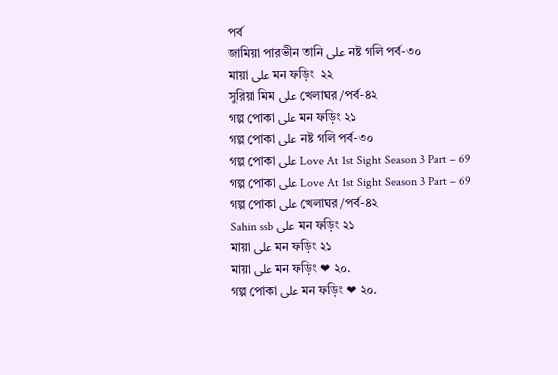পর্ব
জামিয়া পারভীন তানি على নষ্ট গলি পর্ব-৩০
মায়া على মন ফড়িং  ২২
সুরিয়া মিম على খেলাঘর /পর্ব-৪২
গল্প পোকা على মন ফড়িং ২১
গল্প পোকা على নষ্ট গলি পর্ব-৩০
গল্প পোকা على Love At 1st Sight Season 3 Part – 69
গল্প পোকা على Love At 1st Sight Season 3 Part – 69
গল্প পোকা على খেলাঘর /পর্ব-৪২
Sahin ssb على মন ফড়িং ২১
মায়া على মন ফড়িং ২১
মায়া على মন ফড়িং ❤ ২০.
গল্প পোকা على মন ফড়িং ❤ ২০.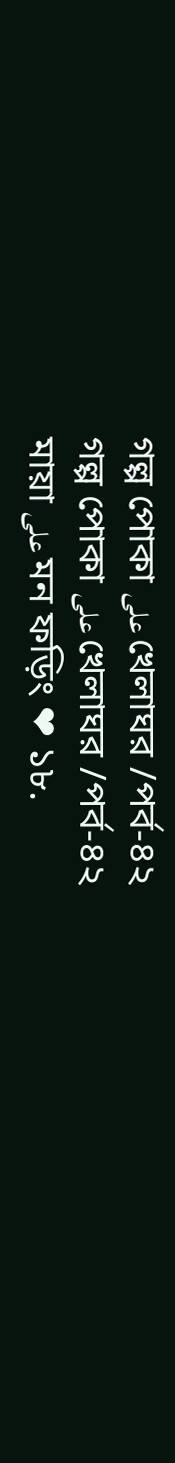গল্প পোকা على খেলাঘর /পর্ব-৪২
গল্প পোকা على খেলাঘর /পর্ব-৪২
মায়া على মন ফড়িং ❤ ১৮.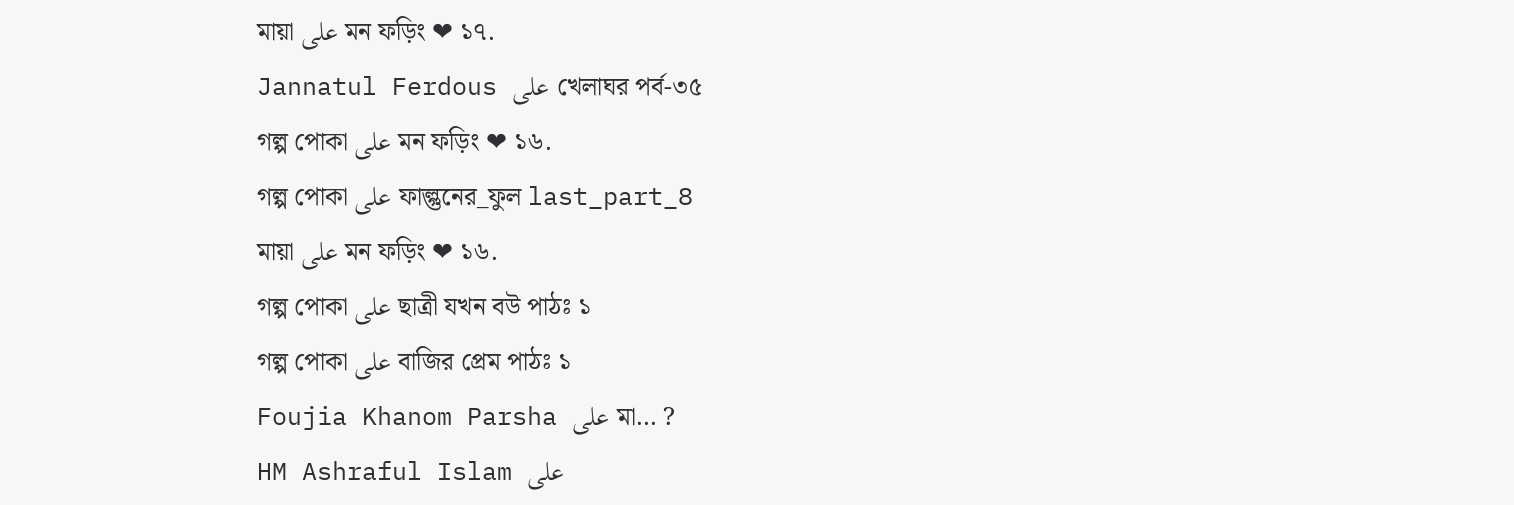মায়া على মন ফড়িং ❤ ১৭.
Jannatul Ferdous على খেলাঘর পর্ব-৩৫
গল্প পোকা على মন ফড়িং ❤ ১৬.
গল্প পোকা على ফাল্গুনের_ফুল last_part_8
মায়া على মন ফড়িং ❤ ১৬.
গল্প পোকা على ছাত্রী যখন বউ পাঠঃ ১
গল্প পোকা على বাজির প্রেম পাঠঃ ১
Foujia Khanom Parsha على মা… ?
HM Ashraful Islam على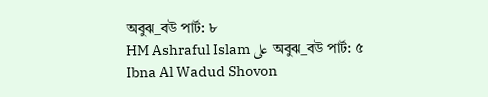অবুঝ_বউ পার্ট: ৮
HM Ashraful Islam على অবুঝ_বউ পার্ট: ৫
Ibna Al Wadud Shovon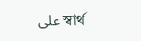على স্বার্থ